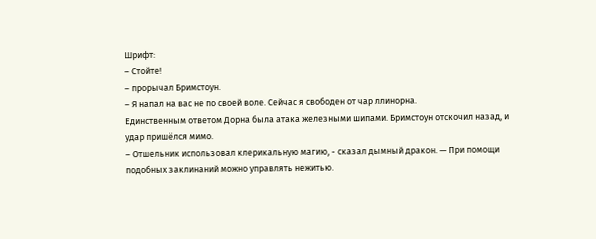Шрифт:
– Стойте!
– прорычал Бримстоун.
– Я напал на вас не по своей воле. Сейчас я свободен от чар ллинорна.
Единственным ответом Дорна была атака железными шипами. Бримстоун отскочил назад, и удар пришёлся мимо.
– Отшельник использовал клерикальную магию, - сказал дымный дракон. — При помощи подобных заклинаний можно управлять нежитью.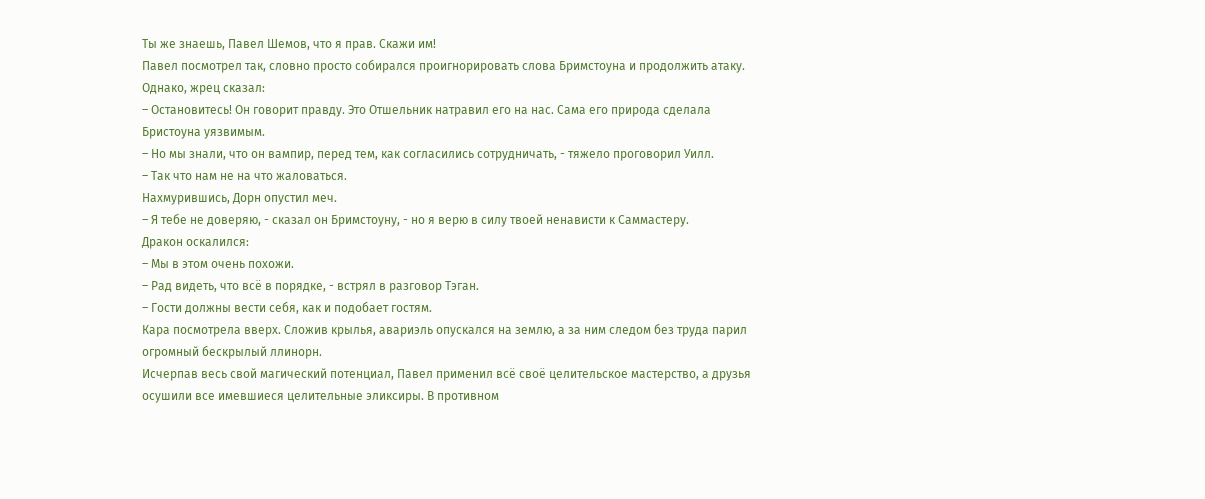Ты же знаешь, Павел Шемов, что я прав. Скажи им!
Павел посмотрел так, словно просто собирался проигнорировать слова Бримстоуна и продолжить атаку. Однако, жрец сказал:
– Остановитесь! Он говорит правду. Это Отшельник натравил его на нас. Сама его природа сделала Бристоуна уязвимым.
– Но мы знали, что он вампир, перед тем, как согласились сотрудничать, - тяжело проговорил Уилл.
– Так что нам не на что жаловаться.
Нахмурившись, Дорн опустил меч.
– Я тебе не доверяю, - сказал он Бримстоуну, - но я верю в силу твоей ненависти к Саммастеру.
Дракон оскалился:
– Мы в этом очень похожи.
– Рад видеть, что всё в порядке, - встрял в разговор Тэган.
– Гости должны вести себя, как и подобает гостям.
Кара посмотрела вверх. Сложив крылья, авариэль опускался на землю, а за ним следом без труда парил огромный бескрылый ллинорн.
Исчерпав весь свой магический потенциал, Павел применил всё своё целительское мастерство, а друзья осушили все имевшиеся целительные эликсиры. В противном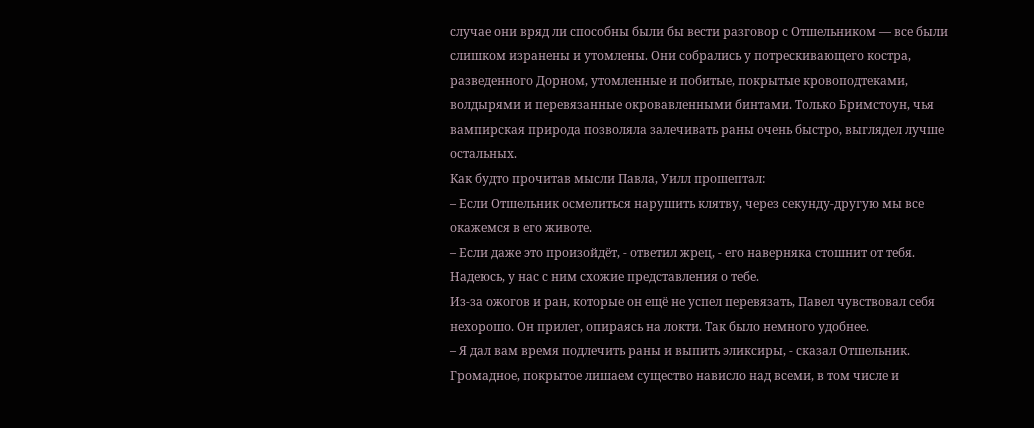случае они вряд ли способны были бы вести разговор с Отшельником — все были слишком изранены и утомлены. Они собрались у потрескивающего костра, разведенного Дорном, утомленные и побитые, покрытые кровоподтеками, волдырями и перевязанные окровавленными бинтами. Только Бримстоун, чья вампирская природа позволяла залечивать раны очень быстро, выглядел лучше остальных.
Как будто прочитав мысли Павла, Уилл прошептал:
– Если Отшельник осмелиться нарушить клятву, через секунду-другую мы все окажемся в его животе.
– Если даже это произойдёт, - ответил жрец, - его наверняка стошнит от тебя. Надеюсь, у нас с ним схожие представления о тебе.
Из-за ожогов и ран, которые он ещё не успел перевязать, Павел чувствовал себя нехорошо. Он прилег, опираясь на локти. Так было немного удобнее.
– Я дал вам время подлечить раны и выпить эликсиры, - сказал Отшельник. Громадное, покрытое лишаем существо нависло над всеми, в том числе и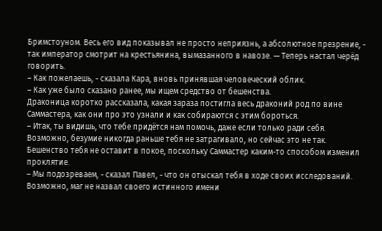Бримстоуном. Весь его вид показывал не просто неприязнь, а абсолютное презрение, - так император смотрит на крестьянина, вымазанного в навозе. — Теперь настал черёд говорить.
– Как пожелаешь, - сказала Кара, вновь принявшая человеческий облик.
– Как уже было сказано ранее, мы ищем средство от бешенства.
Драконица коротко рассказала, какая зараза постигла весь драконий род по вине Саммастера, как они про это узнали и как собираются с этим бороться.
– Итак, ты видишь, что тебе придётся нам помочь, даже если только ради себя. Возможно, безумие никогда раньше тебя не затрагивало, но сейчас это не так. Бешенство тебя не оставит в покое, поскольку Саммастер каким-то способом изменил проклятие.
– Мы подозреваем, - сказал Павел, - что он отыскал тебя в ходе своих исследований. Возможно, маг не назвал своего истинного имени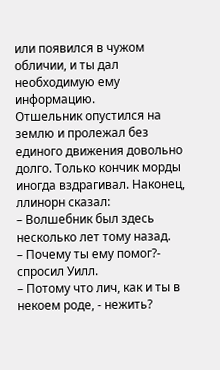или появился в чужом обличии, и ты дал необходимую ему информацию.
Отшельник опустился на землю и пролежал без единого движения довольно долго. Только кончик морды иногда вздрагивал. Наконец, ллинорн сказал:
– Волшебник был здесь несколько лет тому назад.
– Почему ты ему помог?- спросил Уилл.
– Потому что лич, как и ты в некоем роде, - нежить?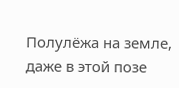Полулёжа на земле, даже в этой позе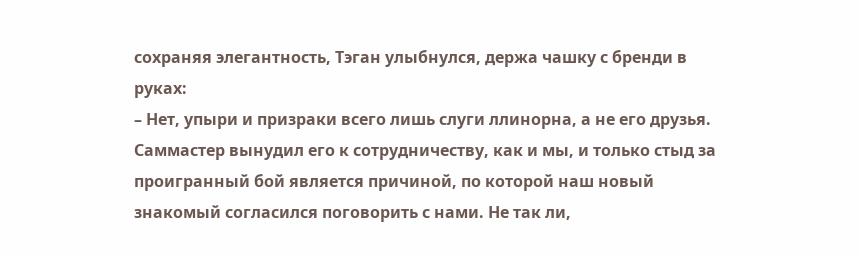сохраняя элегантность, Тэган улыбнулся, держа чашку с бренди в руках:
– Нет, упыри и призраки всего лишь слуги ллинорна, а не его друзья. Саммастер вынудил его к сотрудничеству, как и мы, и только стыд за проигранный бой является причиной, по которой наш новый знакомый согласился поговорить с нами. Не так ли,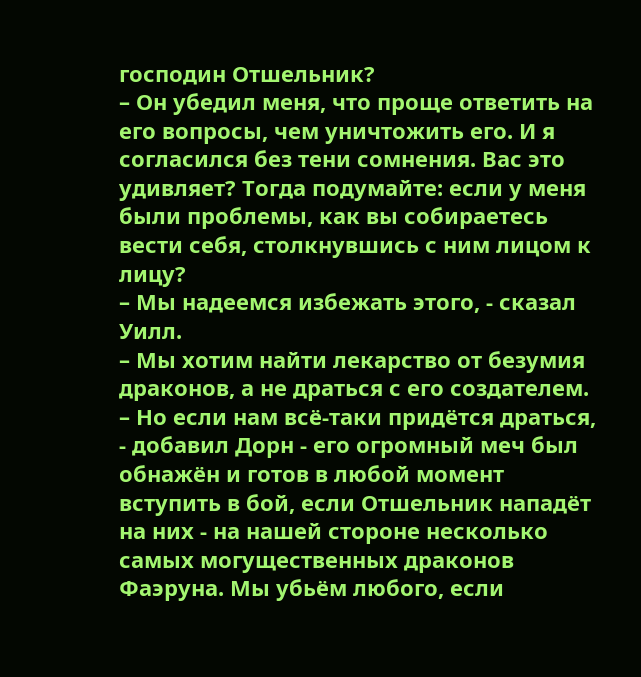господин Отшельник?
– Он убедил меня, что проще ответить на его вопросы, чем уничтожить его. И я согласился без тени сомнения. Вас это удивляет? Тогда подумайте: если у меня были проблемы, как вы собираетесь вести себя, столкнувшись с ним лицом к лицу?
– Мы надеемся избежать этого, - сказал Уилл.
– Мы хотим найти лекарство от безумия драконов, а не драться с его создателем.
– Но если нам всё-таки придётся драться, - добавил Дорн - его огромный меч был обнажён и готов в любой момент вступить в бой, если Отшельник нападёт на них - на нашей стороне несколько самых могущественных драконов Фаэруна. Мы убьём любого, если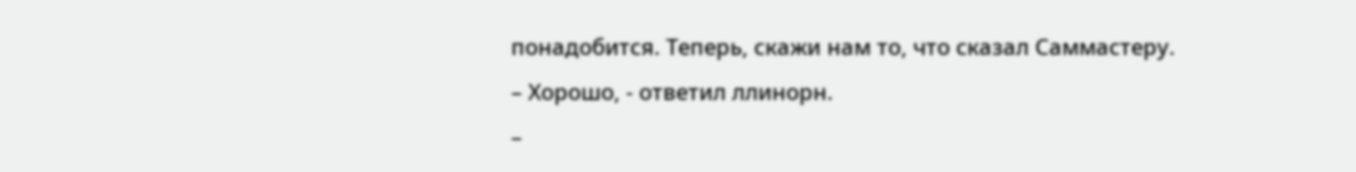понадобится. Теперь, скажи нам то, что сказал Саммастеру.
– Хорошо, - ответил ллинорн.
–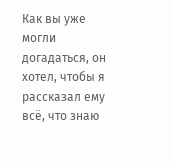Как вы уже могли догадаться, он хотел, чтобы я рассказал ему всё, что знаю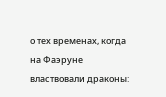о тех временах, когда на Фаэруне властвовали драконы: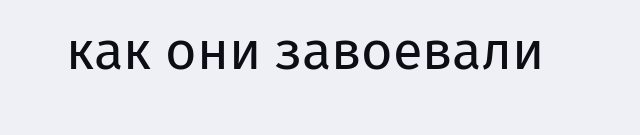как они завоевали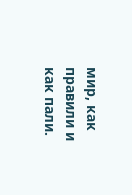мир, как правили и как пали.